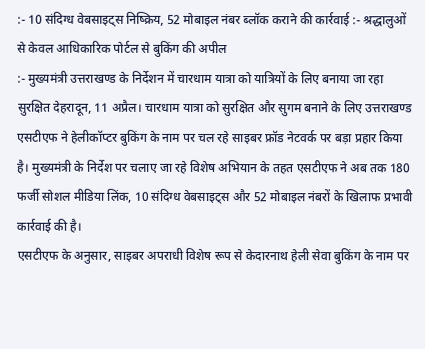:- 10 संदिग्ध वेबसाइट्स निष्क्रिय, 52 मोबाइल नंबर ब्लॉक कराने की कार्रवाई :- श्रद्धालुओं से केवल आधिकारिक पोर्टल से बुकिंग की अपील
:- मुख्यमंत्री उत्तराखण्ड के निर्देशन में चारधाम यात्रा को यात्रियों के लिए बनाया जा रहा सुरक्षित देहरादून, 11 अप्रैल। चारधाम यात्रा को सुरक्षित और सुगम बनाने के लिए उत्तराखण्ड एसटीएफ ने हेलीकॉप्टर बुकिंग के नाम पर चल रहे साइबर फ्रॉड नेटवर्क पर बड़ा प्रहार किया है। मुख्यमंत्री के निर्देश पर चलाए जा रहे विशेष अभियान के तहत एसटीएफ ने अब तक 180 फर्जी सोशल मीडिया लिंक, 10 संदिग्ध वेबसाइट्स और 52 मोबाइल नंबरों के खिलाफ प्रभावी कार्रवाई की है।
एसटीएफ के अनुसार, साइबर अपराधी विशेष रूप से केदारनाथ हेली सेवा बुकिंग के नाम पर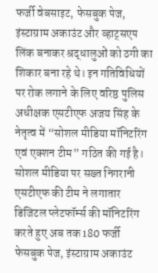फर्जी वेबसाइट, फेसबुक पेज, इंस्टाग्राम अकाउंट और व्हाट्सएप लिंक बनाकर श्रद्धालुओं को ठगी का शिकार बना रहे थे। इन गतिविधियों पर रोक लगाने के लिए वरिष्ठ पुलिस अधीक्षक एसटीएफ अजय सिंह के नेतृत्व में “सोशल मीडिया मॉनिटरिंग एवं एक्शन टीम” गठित की गई है।
सोशल मीडिया पर सख्त निगरानी
एसटीएफ की टीम ने लगातार डिजिटल प्लेटफॉर्म्स की मॉनिटरिंग करते हुए अब तक 180 फर्जी फेसबुक पेज, इंस्टाग्राम अकाउंट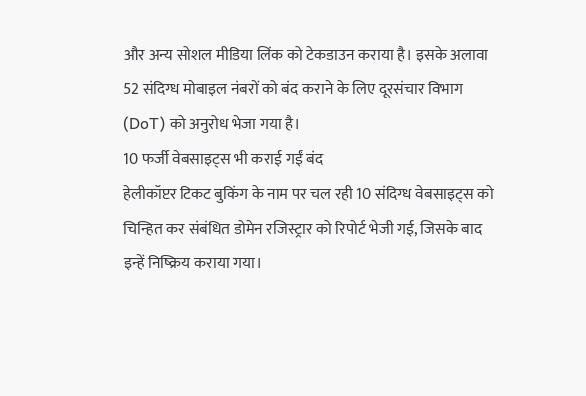और अन्य सोशल मीडिया लिंक को टेकडाउन कराया है। इसके अलावा 52 संदिग्ध मोबाइल नंबरों को बंद कराने के लिए दूरसंचार विभाग (DoT) को अनुरोध भेजा गया है।
10 फर्जी वेबसाइट्स भी कराई गईं बंद
हेलीकॉप्टर टिकट बुकिंग के नाम पर चल रही 10 संदिग्ध वेबसाइट्स को चिन्हित कर संबंधित डोमेन रजिस्ट्रार को रिपोर्ट भेजी गई, जिसके बाद इन्हें निष्क्रिय कराया गया।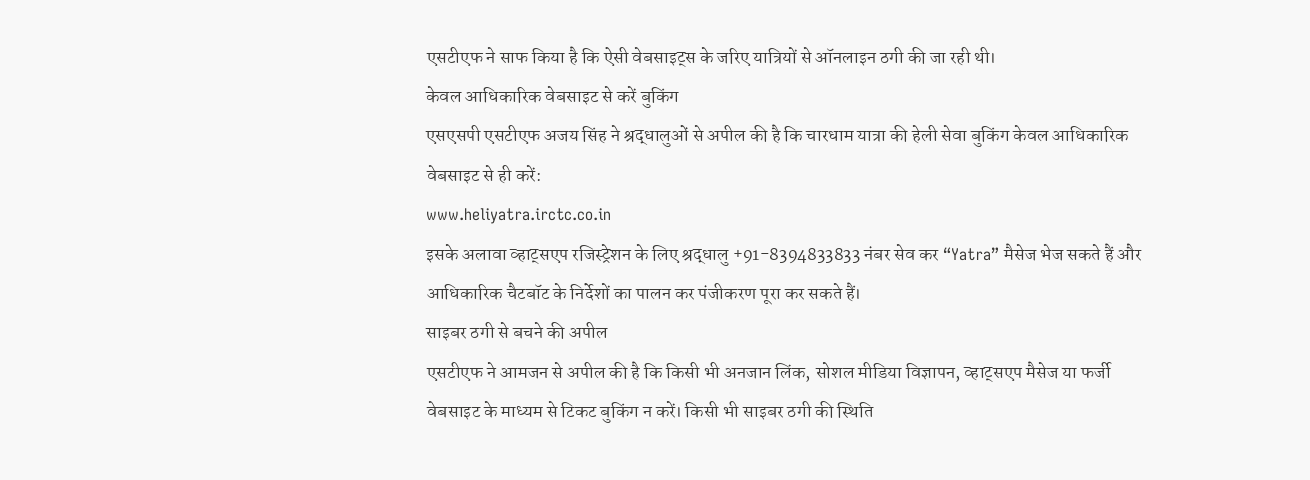एसटीएफ ने साफ किया है कि ऐसी वेबसाइट्स के जरिए यात्रियों से ऑनलाइन ठगी की जा रही थी।
केवल आधिकारिक वेबसाइट से करें बुकिंग
एसएसपी एसटीएफ अजय सिंह ने श्रद्धालुओं से अपील की है कि चारधाम यात्रा की हेली सेवा बुकिंग केवल आधिकारिक वेबसाइट से ही करें:
www.heliyatra.irctc.co.in
इसके अलावा व्हाट्सएप रजिस्ट्रेशन के लिए श्रद्धालु +91-8394833833 नंबर सेव कर “Yatra” मैसेज भेज सकते हैं और आधिकारिक चैटबॉट के निर्देशों का पालन कर पंजीकरण पूरा कर सकते हैं।
साइबर ठगी से बचने की अपील
एसटीएफ ने आमजन से अपील की है कि किसी भी अनजान लिंक, सोशल मीडिया विज्ञापन, व्हाट्सएप मैसेज या फर्जी वेबसाइट के माध्यम से टिकट बुकिंग न करें। किसी भी साइबर ठगी की स्थिति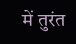में तुरंत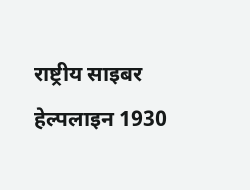राष्ट्रीय साइबर हेल्पलाइन 1930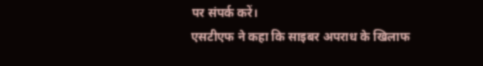पर संपर्क करें।
एसटीएफ ने कहा कि साइबर अपराध के खिलाफ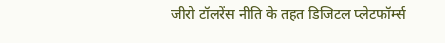जीरो टॉलरेंस नीति के तहत डिजिटल प्लेटफॉर्म्स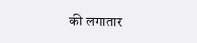की लगातार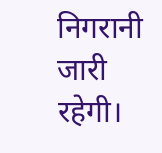निगरानी जारी रहेगी।